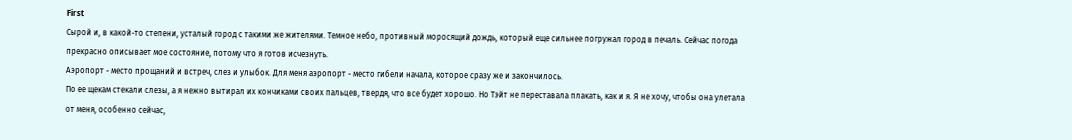First
Сырой и, в какой-то степени, усталый город с такими же жителями. Темное небо, противный моросящий дождь, который еще сильнее погружал город в печаль. Сейчас погода прекрасно описывает мое состояние, потому что я готов исчезнуть.
Аэропорт - место прощаний и встреч, слез и улыбок. Для меня аэропорт - место гибели начала, которое сразу же и закончилось.
По ее щекам стекали слезы, а я нежно вытирал их кончиками своих пальцев, твердя, что все будет хорошо. Но Тэйт не переставала плакать, как и я. Я не хочу, чтобы она улетала от меня, особенно сейчас,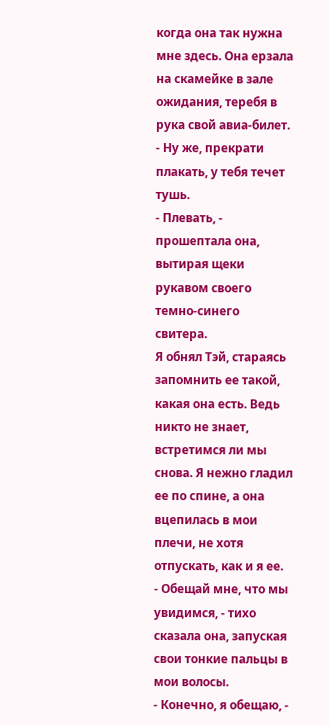когда она так нужна мне здесь. Она ерзала на скамейке в зале ожидания, теребя в рука свой авиа-билет.
- Ну же, прекрати плакать, у тебя течет тушь.
- Плевать, - прошептала она, вытирая щеки рукавом своего темно-синего свитера.
Я обнял Тэй, стараясь запомнить ее такой, какая она есть. Ведь никто не знает, встретимся ли мы снова. Я нежно гладил ее по спине, а она вцепилась в мои плечи, не хотя отпускать, как и я ее.
- Обещай мне, что мы увидимся, - тихо сказала она, запуская свои тонкие пальцы в мои волосы.
- Конечно, я обещаю, -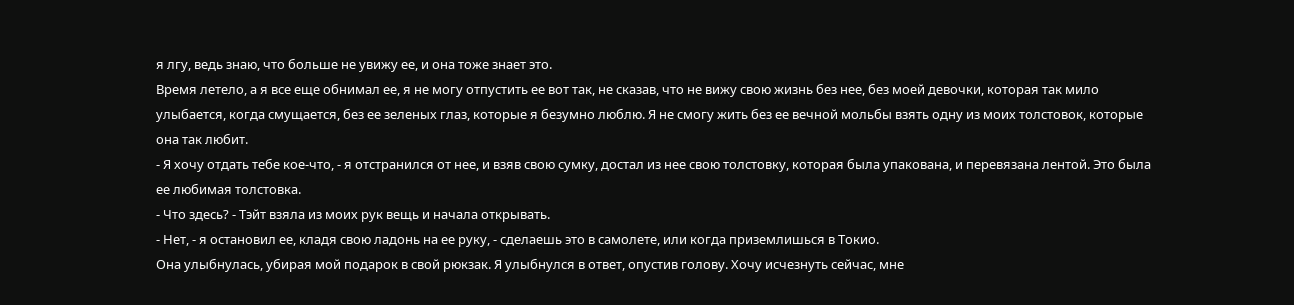я лгу, ведь знаю, что больше не увижу ее, и она тоже знает это.
Время летело, а я все еще обнимал ее, я не могу отпустить ее вот так, не сказав, что не вижу свою жизнь без нее, без моей девочки, которая так мило улыбается, когда смущается, без ее зеленых глаз, которые я безумно люблю. Я не смогу жить без ее вечной мольбы взять одну из моих толстовок, которые она так любит.
- Я хочу отдать тебе кое-что, - я отстранился от нее, и взяв свою сумку, достал из нее свою толстовку, которая была упакована, и перевязана лентой. Это была ее любимая толстовка.
- Что здесь? - Тэйт взяла из моих рук вещь и начала открывать.
- Нет, - я остановил ее, кладя свою ладонь на ее руку, - сделаешь это в самолете, или когда приземлишься в Токио.
Она улыбнулась, убирая мой подарок в свой рюкзак. Я улыбнулся в ответ, опустив голову. Хочу исчезнуть сейчас, мне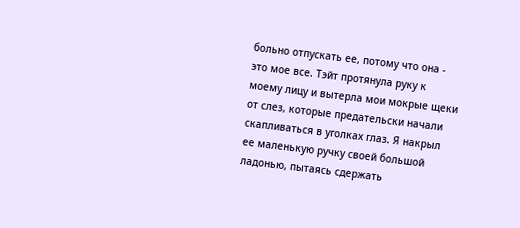больно отпускать ее, потому что она - это мое все. Тэйт протянула руку к моему лицу и вытерла мои мокрые щеки от слез, которые предательски начали скапливаться в уголках глаз. Я накрыл ее маленькую ручку своей большой ладонью, пытаясь сдержать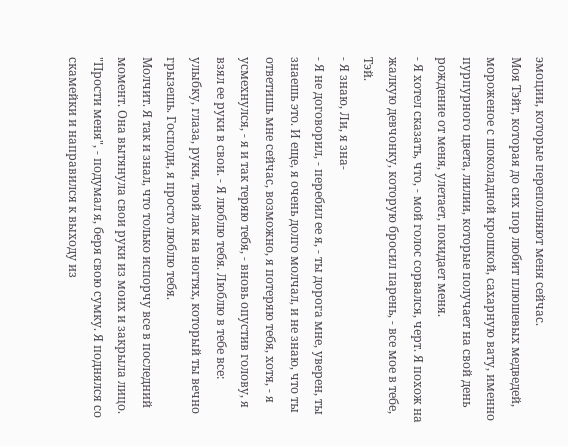эмоции, которые переполняют меня сейчас.
Моя Тэйт, которая до сих пор любит плюшевых медведей, мороженое с шоколадной крошкой, сахарную вату, именно пурпурного цвета, лилии, которые получает на свой день рождение от меня, улетает, покидает меня.
- Я хотел сказать, что, - мой голос сорвался, черт. Я похож на жалкую девчонку, которую бросил парень, - все мое в тебе, Тэй.
- Я знаю, Ли, я зна-
- Я не договорил, - перебил ее я, - ты дорога мне, уверен, ты знаешь это. И еще, я очень долго молчал, и не знаю, что ты ответишь мне сейчас, возможно, я потеряю тебя, хотя, - я усмехнулся, - я и так теряю тебя, - вновь опустив голову, я взял ее руки в свои. - Я люблю тебя. Люблю в тебе все: улыбку, глаза, руки, твой лак на ногтях, который ты вечно грызешь. Господи, я просто люблю тебя.
Молчит. Я так и знал, что только испорчу все в последний момент. Она вытянула свои руки из моих и закрыла лицо. "Прости меня", - подумал я, беря свою сумку. Я поднялся со скамейки и направился к выходу из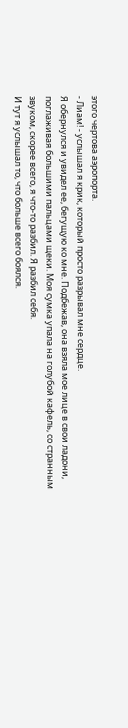этого чертова аэропорта.
- Лиам! - услышал я крик, который просто разрывал мне сердце.
Я обернулся и увидел ее, бегущую ко мне. Подбежав, она взяла мое лице в свои ладони, поглаживая большими пальцами щеки. Моя сумка упала на голубой кафель, со странным звуком, скорее всего, я что-то разбил. Я разбил себя.
И тут я услышал то, что больше всего боялся.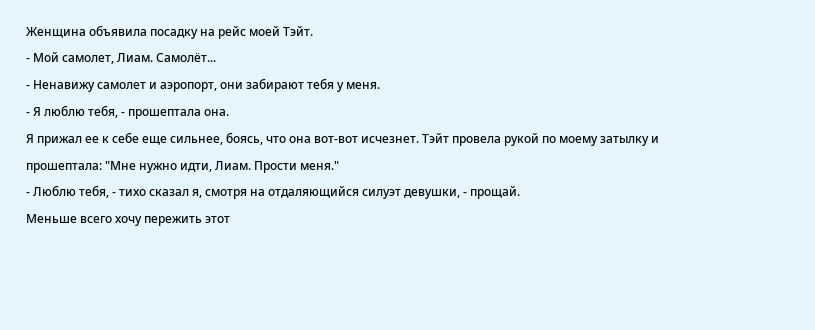Женщина объявила посадку на рейс моей Тэйт.
- Мой самолет, Лиам. Самолёт...
- Ненавижу самолет и аэропорт, они забирают тебя у меня.
- Я люблю тебя, - прошептала она.
Я прижал ее к себе еще сильнее, боясь, что она вот-вот исчезнет. Тэйт провела рукой по моему затылку и прошептала: "Мне нужно идти, Лиам. Прости меня."
- Люблю тебя, - тихо сказал я, смотря на отдаляющийся силуэт девушки, - прощай.
Меньше всего хочу пережить этот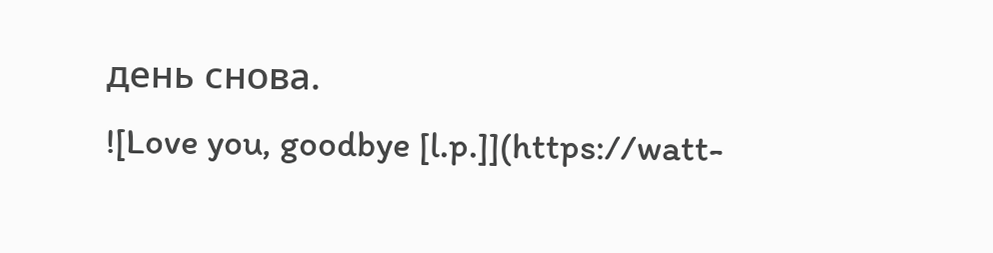день снова.
![Love you, goodbye [l.p.]](https://watt-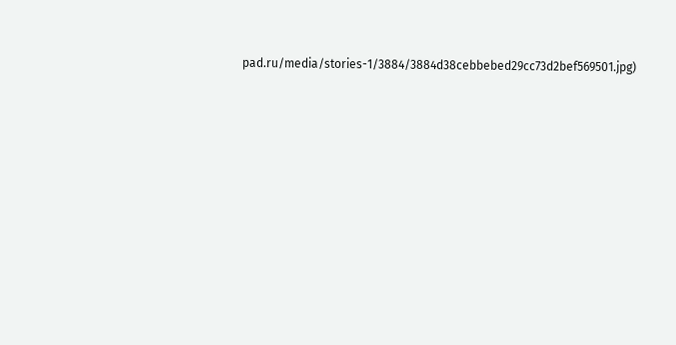pad.ru/media/stories-1/3884/3884d38cebbebed29cc73d2bef569501.jpg)